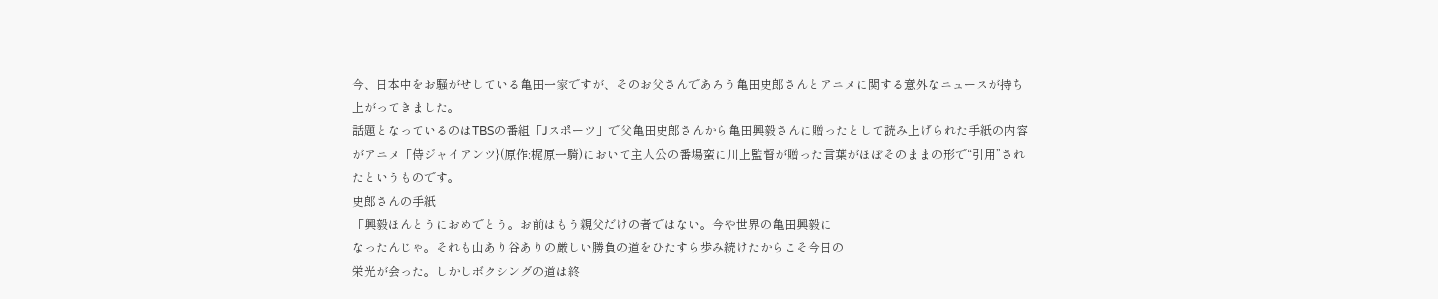今、日本中をお騒がせしている亀田一家ですが、そのお父さんであろう亀田史郎さんとアニメに関する意外なニュースが持ち上がってきました。
話題となっているのはTBSの番組「Jスポーツ」で父亀田史郎さんから亀田興毅さんに贈ったとして読み上げられた手紙の内容がアニメ「侍ジャイアンツ}(原作:梶原一騎)において主人公の番場蛮に川上監督が贈った言葉がほぼそのままの形で“引用”されたというものです。
史郎さんの手紙
「興毅ほんとうにおめでとう。お前はもう親父だけの者ではない。今や世界の亀田興毅に
なったんじゃ。それも山あり谷ありの厳しい勝負の道をひたすら歩み続けたからこそ今日の
栄光が会った。しかしボクシングの道は終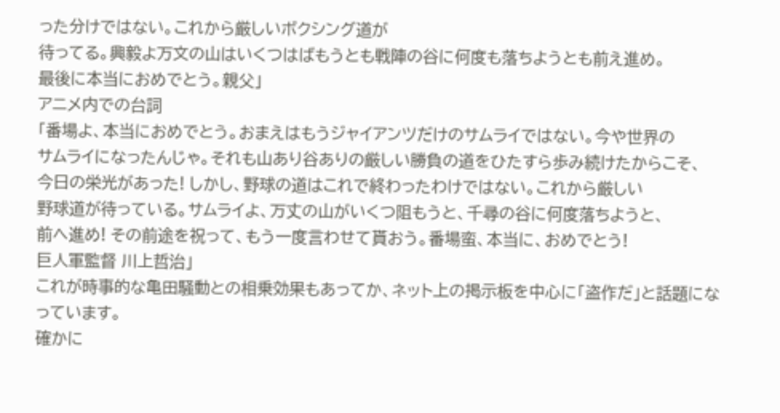った分けではない。これから厳しいボクシング道が
待ってる。興毅よ万文の山はいくつはばもうとも戦陣の谷に何度も落ちようとも前え進め。
最後に本当におめでとう。親父」
アニメ内での台詞
「番場よ、本当におめでとう。おまえはもうジャイアンツだけのサムライではない。今や世界の
サムライになったんじゃ。それも山あり谷ありの厳しい勝負の道をひたすら歩み続けたからこそ、
今日の栄光があった! しかし、野球の道はこれで終わったわけではない。これから厳しい
野球道が待っている。サムライよ、万丈の山がいくつ阻もうと、千尋の谷に何度落ちようと、
前へ進め! その前途を祝って、もう一度言わせて貰おう。番場蛮、本当に、おめでとう!
巨人軍監督 川上哲治」
これが時事的な亀田騒動との相乗効果もあってか、ネット上の掲示板を中心に「盗作だ」と話題になっています。
確かに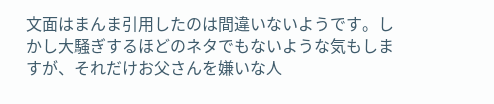文面はまんま引用したのは間違いないようです。しかし大騒ぎするほどのネタでもないような気もしますが、それだけお父さんを嫌いな人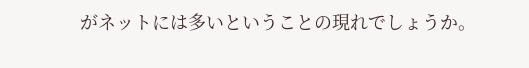がネットには多いということの現れでしょうか。